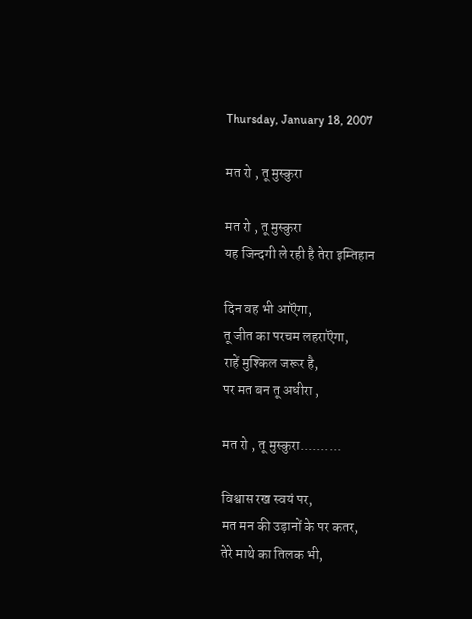Thursday, January 18, 2007

मत रो , तू मुस्कुरा

मत रो , तू मुस्कुरा
यह जिन्दगी ले रही है तेरा इम्तिहान

दिन वह भी आऎगा,
तू जीत का परचम लहराऎगा,
राहें मुश्किल जरूर है,
पर मत बन तू अधीरा ,

मत रो , तू मुस्कुरा..........

विश्वास रख स्वयं पर,
मत मन की उड़ानों के पर कतर,
तेरे माथे का तिलक भी,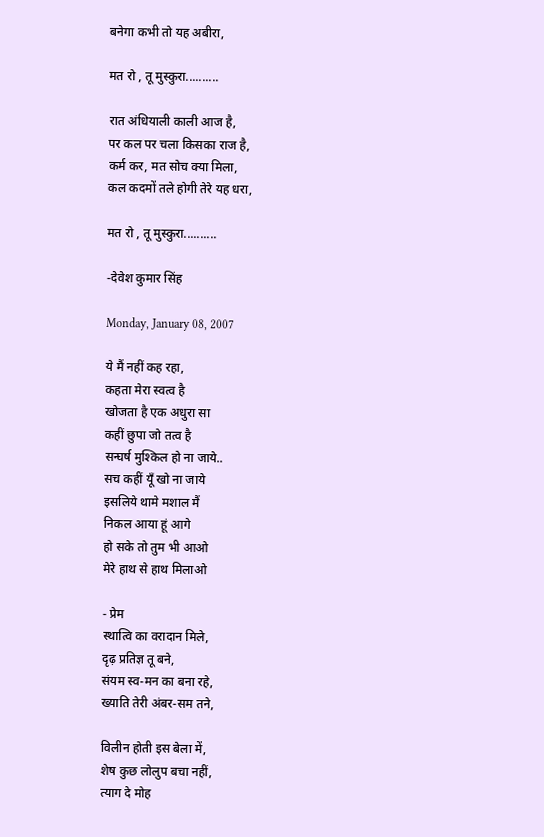बनेगा कभी तो यह अबीरा,

मत रो , तू मुस्कुरा..........

रात अंधियाली काली आज है,
पर कल पर चला किसका राज है,
कर्म कर, मत सोच क्या मिला,
कल कदमों तले होगी तेरे यह धरा,

मत रो , तू मुस्कुरा..........

-देवेश कुमार सिंह

Monday, January 08, 2007

ये मैं नहीं कह रहा,
कहता मेरा स्वत्व है
खोजता है एक अधुरा सा
कहीं छुपा जो तत्व है
सन्घर्ष मुश्किल हो ना जाये..
सच कहीं यूँ खो ना जाये
इसलिये थामे मशाल मैं
निकल आया हूं आगे
हो सके तो तुम भी आओ
मेरे हाथ से हाथ मिलाओ

- प्रेम
स्थात्वि का वरादान मिले,
दृढ़ प्रतिज्ञ तू बने,
संयम स्व-मन का बना रहे,
ख्याति तेरी अंबर-सम तने,

विलीन होती इस बेला में,
शेष कुछ लोलुप बचा नहीं,
त्याग दे मोह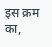इस क्रम का,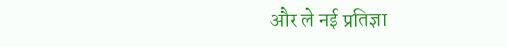और ले नई प्रतिज्ञा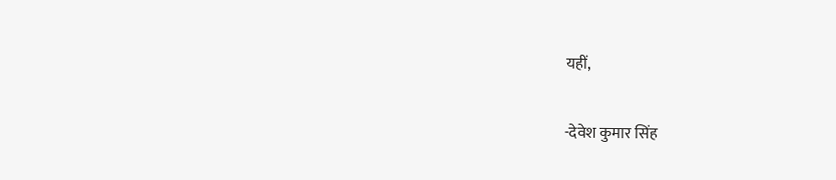यहीं,

-देवेश कुमार सिंह